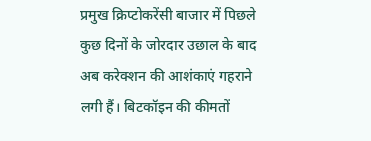प्रमुख क्रिप्टोकरेंसी बाजार में पिछले कुछ दिनों के जोरदार उछाल के बाद अब करेक्शन की आशंकाएं गहराने लगी हैं। बिटकॉइन की कीमतों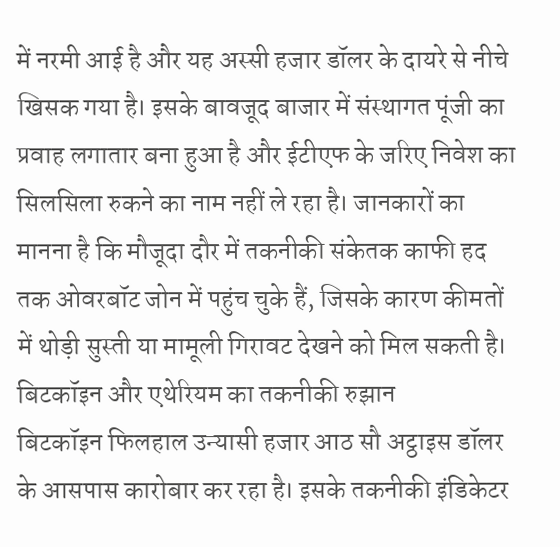में नरमी आई है और यह अस्सी हजार डॉलर के दायरे से नीचे खिसक गया है। इसके बावजूद बाजार में संस्थागत पूंजी का प्रवाह लगातार बना हुआ है और ईटीएफ के जरिए निवेश का सिलसिला रुकने का नाम नहीं ले रहा है। जानकारों का मानना है कि मौजूदा दौर में तकनीकी संकेतक काफी हद तक ओवरबॉट जोन में पहुंच चुके हैं, जिसके कारण कीमतों में थोड़ी सुस्ती या मामूली गिरावट देखने को मिल सकती है।
बिटकॉइन और एथेरियम का तकनीकी रुझान
बिटकॉइन फिलहाल उन्यासी हजार आठ सौ अट्ठाइस डॉलर के आसपास कारोबार कर रहा है। इसके तकनीकी इंडिकेटर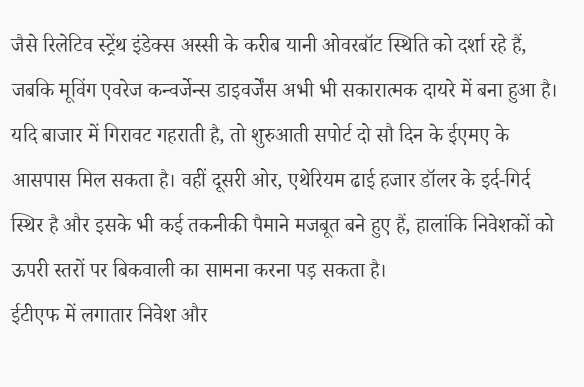जैसे रिलेटिव स्ट्रेंथ इंडेक्स अस्सी के करीब यानी ओवरबॉट स्थिति को दर्शा रहे हैं, जबकि मूविंग एवरेज कन्वर्जेन्स डाइवर्जेंस अभी भी सकारात्मक दायरे में बना हुआ है। यदि बाजार में गिरावट गहराती है, तो शुरुआती सपोर्ट दो सौ दिन के ईएमए के आसपास मिल सकता है। वहीं दूसरी ओर, एथेरियम ढाई हजार डॉलर के इर्द-गिर्द स्थिर है और इसके भी कई तकनीकी पैमाने मजबूत बने हुए हैं, हालांकि निवेशकों को ऊपरी स्तरों पर बिकवाली का सामना करना पड़ सकता है।
ईटीएफ में लगातार निवेश और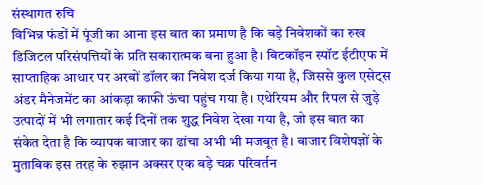संस्थागत रुचि
विभिन्न फंडों में पूंजी का आना इस बात का प्रमाण है कि बड़े निवेशकों का रुख डिजिटल परिसंपत्तियों के प्रति सकारात्मक बना हुआ है। बिटकॉइन स्पॉट ईटीएफ में साप्ताहिक आधार पर अरबों डॉलर का निवेश दर्ज किया गया है, जिससे कुल एसेट्स अंडर मैनेजमेंट का आंकड़ा काफी ऊंचा पहुंच गया है। एथेरियम और रिपल से जुड़े उत्पादों में भी लगातार कई दिनों तक शुद्ध निवेश देखा गया है, जो इस बात का संकेत देता है कि व्यापक बाजार का ढांचा अभी भी मजबूत है। बाजार विशेषज्ञों के मुताबिक इस तरह के रुझान अक्सर एक बड़े चक्र परिवर्तन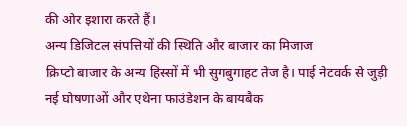की ओर इशारा करते हैं।
अन्य डिजिटल संपत्तियों की स्थिति और बाजार का मिजाज
क्रिप्टो बाजार के अन्य हिस्सों में भी सुगबुगाहट तेज है। पाई नेटवर्क से जुड़ी नई घोषणाओं और एथेना फाउंडेशन के बायबैक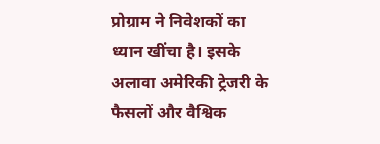प्रोग्राम ने निवेशकों का ध्यान खींचा है। इसके अलावा अमेरिकी ट्रेजरी के फैसलों और वैश्विक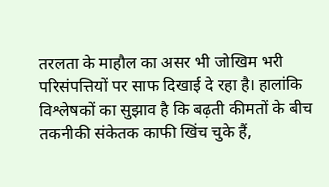तरलता के माहौल का असर भी जोखिम भरी परिसंपत्तियों पर साफ दिखाई दे रहा है। हालांकि विश्लेषकों का सुझाव है कि बढ़ती कीमतों के बीच तकनीकी संकेतक काफी खिंच चुके हैं,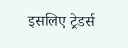इसलिए ट्रेडर्स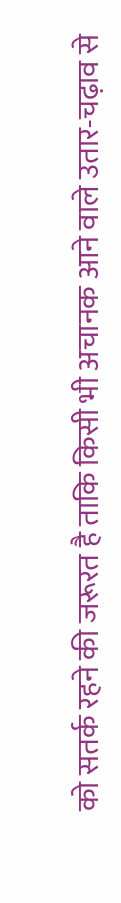को सतर्क रहने की जरूरत है ताकि किसी भी अचानक आने वाले उतार-चढ़ाव से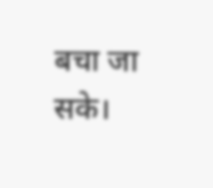बचा जा सके।